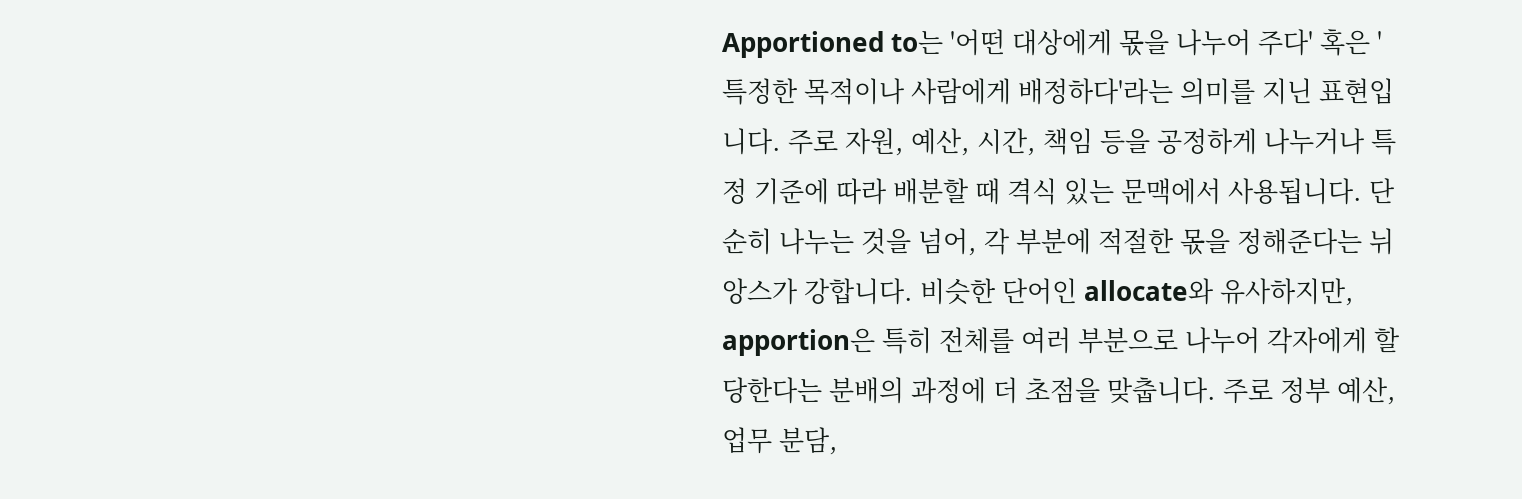Apportioned to는 '어떤 대상에게 몫을 나누어 주다' 혹은 '특정한 목적이나 사람에게 배정하다'라는 의미를 지닌 표현입니다. 주로 자원, 예산, 시간, 책임 등을 공정하게 나누거나 특정 기준에 따라 배분할 때 격식 있는 문맥에서 사용됩니다. 단순히 나누는 것을 넘어, 각 부분에 적절한 몫을 정해준다는 뉘앙스가 강합니다. 비슷한 단어인 allocate와 유사하지만, apportion은 특히 전체를 여러 부분으로 나누어 각자에게 할당한다는 분배의 과정에 더 초점을 맞춥니다. 주로 정부 예산, 업무 분담,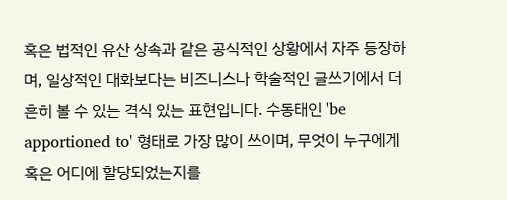혹은 법적인 유산 상속과 같은 공식적인 상황에서 자주 등장하며, 일상적인 대화보다는 비즈니스나 학술적인 글쓰기에서 더 흔히 볼 수 있는 격식 있는 표현입니다. 수동태인 'be apportioned to' 형태로 가장 많이 쓰이며, 무엇이 누구에게 혹은 어디에 할당되었는지를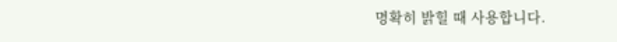명확히 밝힐 때 사용합니다.